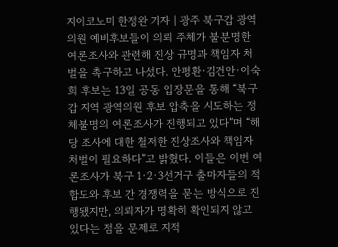지이코노미 한정완 기자 | 광주 북구갑 광역의원 예비후보들이 의뢰 주체가 불분명한 여론조사와 관련해 진상 규명과 책임자 처벌을 촉구하고 나섰다. 안평환·김건안·이숙희 후보는 13일 공동 입장문을 통해 “북구갑 지역 광역의원 후보 압축을 시도하는 정체불명의 여론조사가 진행되고 있다”며 “해당 조사에 대한 철저한 진상조사와 책임자 처벌이 필요하다”고 밝혔다. 이들은 이번 여론조사가 북구 1·2·3선거구 출마자들의 적합도와 후보 간 경쟁력을 묻는 방식으로 진행됐지만, 의뢰자가 명확히 확인되지 않고 있다는 점을 문제로 지적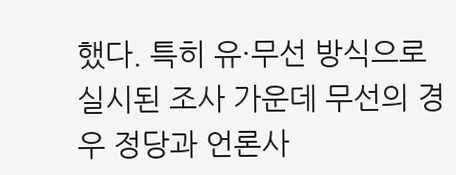했다. 특히 유·무선 방식으로 실시된 조사 가운데 무선의 경우 정당과 언론사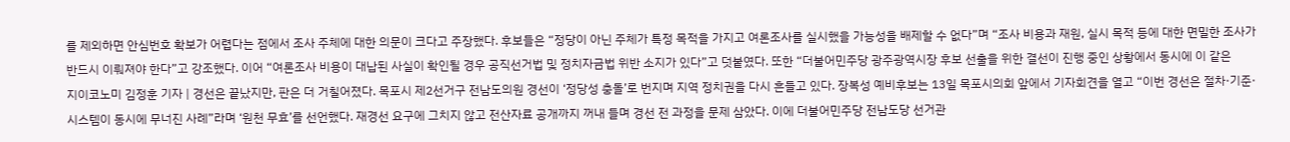를 제외하면 안심번호 확보가 어렵다는 점에서 조사 주체에 대한 의문이 크다고 주장했다. 후보들은 “정당이 아닌 주체가 특정 목적을 가지고 여론조사를 실시했을 가능성을 배제할 수 없다”며 “조사 비용과 재원, 실시 목적 등에 대한 면밀한 조사가 반드시 이뤄져야 한다”고 강조했다. 이어 “여론조사 비용이 대납된 사실이 확인될 경우 공직선거법 및 정치자금법 위반 소지가 있다”고 덧붙였다. 또한 “더불어민주당 광주광역시장 후보 선출을 위한 결선이 진행 중인 상황에서 동시에 이 같은
지이코노미 김정훈 기자 | 경선은 끝났지만, 판은 더 거칠어졌다. 목포시 제2선거구 전남도의원 경선이 ‘정당성 충돌’로 번지며 지역 정치권을 다시 흔들고 있다. 장복성 예비후보는 13일 목포시의회 앞에서 기자회견을 열고 “이번 경선은 절차·기준·시스템이 동시에 무너진 사례”라며 ‘원천 무효’를 선언했다. 재경선 요구에 그치지 않고 전산자료 공개까지 꺼내 들며 경선 전 과정을 문제 삼았다. 이에 더불어민주당 전남도당 선거관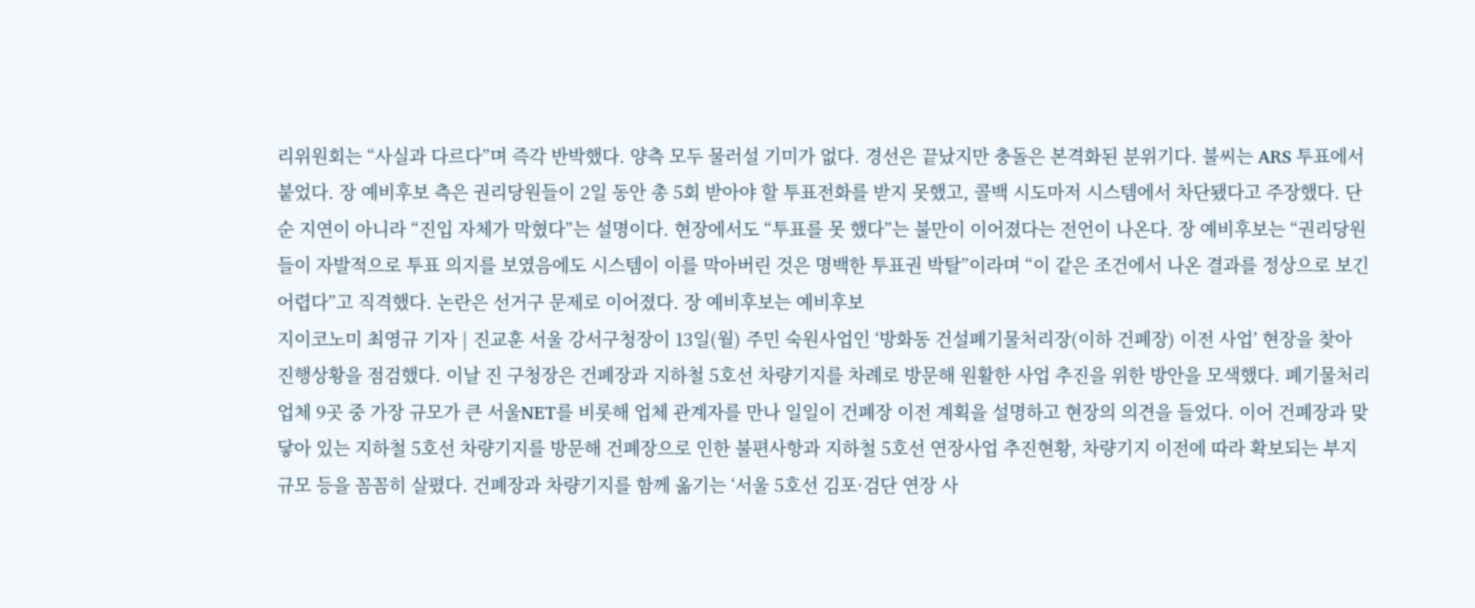리위원회는 “사실과 다르다”며 즉각 반박했다. 양측 모두 물러설 기미가 없다. 경선은 끝났지만 충돌은 본격화된 분위기다. 불씨는 ARS 투표에서 붙었다. 장 예비후보 측은 권리당원들이 2일 동안 총 5회 받아야 할 투표전화를 받지 못했고, 콜백 시도마저 시스템에서 차단됐다고 주장했다. 단순 지연이 아니라 “진입 자체가 막혔다”는 설명이다. 현장에서도 “투표를 못 했다”는 불만이 이어졌다는 전언이 나온다. 장 예비후보는 “권리당원들이 자발적으로 투표 의지를 보였음에도 시스템이 이를 막아버린 것은 명백한 투표권 박탈”이라며 “이 같은 조건에서 나온 결과를 정상으로 보긴 어렵다”고 직격했다. 논란은 선거구 문제로 이어졌다. 장 예비후보는 예비후보
지이코노미 최영규 기자 | 진교훈 서울 강서구청장이 13일(월) 주민 숙원사업인 ‘방화동 건설폐기물처리장(이하 건폐장) 이전 사업’ 현장을 찾아 진행상황을 점검했다. 이날 진 구청장은 건폐장과 지하철 5호선 차량기지를 차례로 방문해 원활한 사업 추진을 위한 방안을 모색했다. 폐기물처리업체 9곳 중 가장 규모가 큰 서울NET를 비롯해 업체 관계자를 만나 일일이 건폐장 이전 계획을 설명하고 현장의 의견을 들었다. 이어 건폐장과 맞닿아 있는 지하철 5호선 차량기지를 방문해 건폐장으로 인한 불편사항과 지하철 5호선 연장사업 추진현황, 차량기지 이전에 따라 확보되는 부지 규모 등을 꼼꼼히 살폈다. 건폐장과 차량기지를 함께 옮기는 ‘서울 5호선 김포·검단 연장 사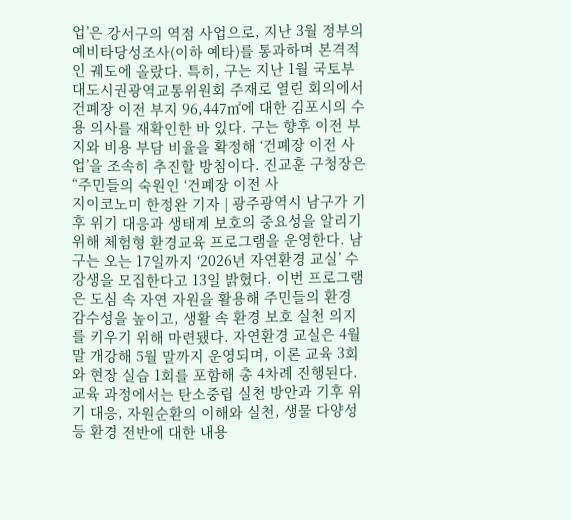업’은 강서구의 역점 사업으로, 지난 3월 정부의 예비타당성조사(이하 예타)를 통과하며 본격적인 궤도에 올랐다. 특히, 구는 지난 1월 국토부 대도시권광역교통위원회 주재로 열린 회의에서 건폐장 이전 부지 96,447㎡에 대한 김포시의 수용 의사를 재확인한 바 있다. 구는 향후 이전 부지와 비용 부담 비율을 확정해 ‘건폐장 이전 사업’을 조속히 추진할 방침이다. 진교훈 구청장은 “주민들의 숙원인 ‘건폐장 이전 사
지이코노미 한정완 기자 | 광주광역시 남구가 기후 위기 대응과 생태계 보호의 중요성을 알리기 위해 체험형 환경교육 프로그램을 운영한다. 남구는 오는 17일까지 ‘2026년 자연환경 교실’ 수강생을 모집한다고 13일 밝혔다. 이번 프로그램은 도심 속 자연 자원을 활용해 주민들의 환경 감수성을 높이고, 생활 속 환경 보호 실천 의지를 키우기 위해 마련됐다. 자연환경 교실은 4월 말 개강해 5월 말까지 운영되며, 이론 교육 3회와 현장 실습 1회를 포함해 총 4차례 진행된다. 교육 과정에서는 탄소중립 실천 방안과 기후 위기 대응, 자원순환의 이해와 실천, 생물 다양성 등 환경 전반에 대한 내용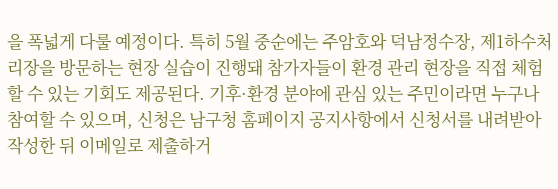을 폭넓게 다룰 예정이다. 특히 5월 중순에는 주암호와 덕남정수장, 제1하수처리장을 방문하는 현장 실습이 진행돼 참가자들이 환경 관리 현장을 직접 체험할 수 있는 기회도 제공된다. 기후·환경 분야에 관심 있는 주민이라면 누구나 참여할 수 있으며, 신청은 남구청 홈페이지 공지사항에서 신청서를 내려받아 작성한 뒤 이메일로 제출하거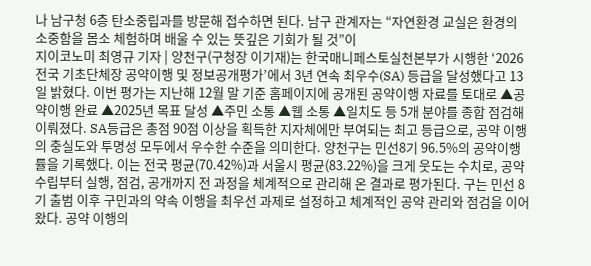나 남구청 6층 탄소중립과를 방문해 접수하면 된다. 남구 관계자는 “자연환경 교실은 환경의 소중함을 몸소 체험하며 배울 수 있는 뜻깊은 기회가 될 것”이
지이코노미 최영규 기자 | 양천구(구청장 이기재)는 한국매니페스토실천본부가 시행한 ‘2026 전국 기초단체장 공약이행 및 정보공개평가’에서 3년 연속 최우수(SA) 등급을 달성했다고 13일 밝혔다. 이번 평가는 지난해 12월 말 기준 홈페이지에 공개된 공약이행 자료를 토대로 ▲공약이행 완료 ▲2025년 목표 달성 ▲주민 소통 ▲웹 소통 ▲일치도 등 5개 분야를 종합 점검해 이뤄졌다. SA등급은 총점 90점 이상을 획득한 지자체에만 부여되는 최고 등급으로, 공약 이행의 충실도와 투명성 모두에서 우수한 수준을 의미한다. 양천구는 민선8기 96.5%의 공약이행률을 기록했다. 이는 전국 평균(70.42%)과 서울시 평균(83.22%)을 크게 웃도는 수치로, 공약 수립부터 실행, 점검, 공개까지 전 과정을 체계적으로 관리해 온 결과로 평가된다. 구는 민선 8기 출범 이후 구민과의 약속 이행을 최우선 과제로 설정하고 체계적인 공약 관리와 점검을 이어왔다. 공약 이행의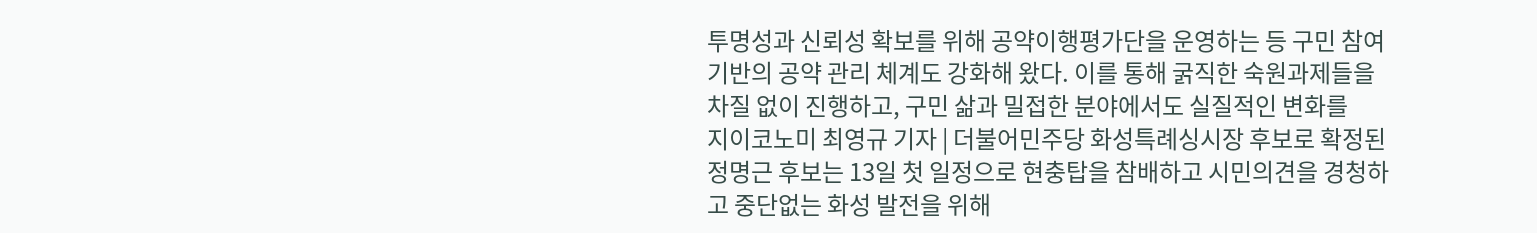투명성과 신뢰성 확보를 위해 공약이행평가단을 운영하는 등 구민 참여 기반의 공약 관리 체계도 강화해 왔다. 이를 통해 굵직한 숙원과제들을 차질 없이 진행하고, 구민 삶과 밀접한 분야에서도 실질적인 변화를
지이코노미 최영규 기자 | 더불어민주당 화성특례싱시장 후보로 확정된 정명근 후보는 13일 첫 일정으로 현충탑을 참배하고 시민의견을 경청하고 중단없는 화성 발전을 위해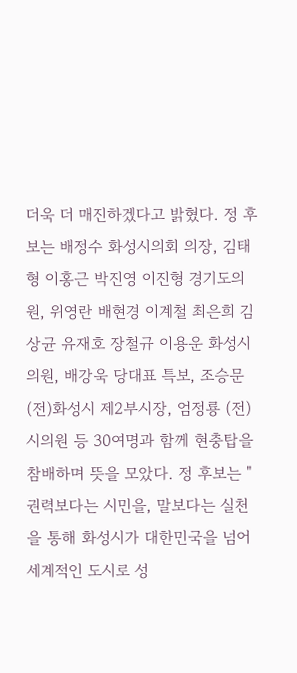더욱 더 매진하겠다고 밝혔다. 정 후보는 배정수 화성시의회 의장, 김태형 이홍근 박진영 이진형 경기도의원, 위영란 배현경 이계철 최은희 김상균 유재호 장철규 이용운 화성시의원, 배강욱 당대표 특보, 조승문 (전)화성시 제2부시장, 엄정룡 (전)시의원 등 30여명과 함께 현충탑을 참배하며 뜻을 모았다. 정 후보는 "권력보다는 시민을, 말보다는 실천을 통해 화성시가 대한민국을 넘어 세계적인 도시로 성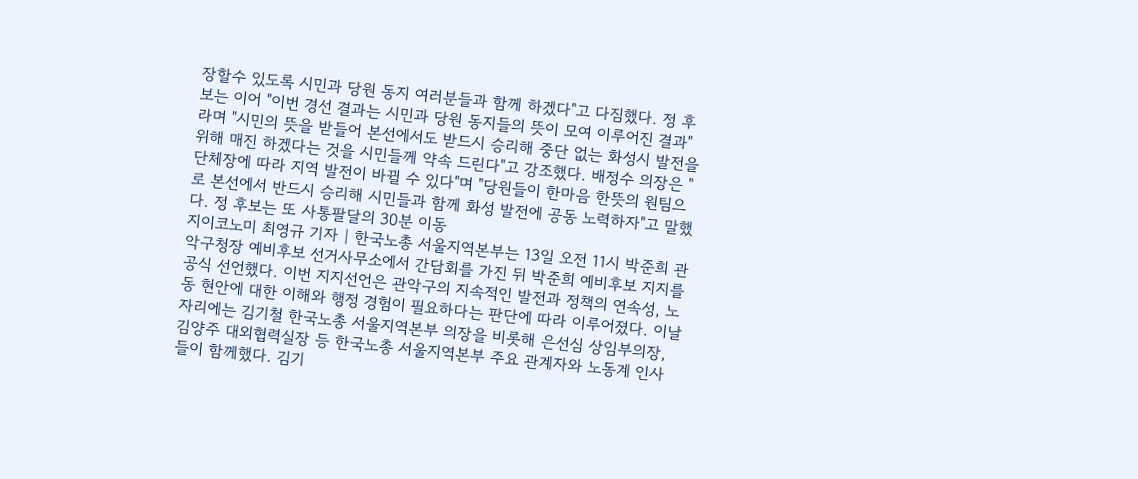장할수 있도록 시민과 당원 동지 여러분들과 함께 하겠다"고 다짐했다. 정 후보는 이어 "이번 경선 결과는 시민과 당원 동지들의 뜻이 모여 이루어진 결과"라며 "시민의 뜻을 받들어 본선에서도 받드시 승리해 중단 없는 화성시 발전을 위해 매진 하겠다는 것을 시민들께 약속 드린다"고 강조했다. 배정수 의장은 "단체장에 따라 지역 발전이 바뀔 수 있다"며 "당원들이 한마음 한뜻의 원팀으로 본선에서 반드시 승리해 시민들과 함께 화성 발전에 공동 노력하자"고 말했다. 정 후보는 또 사통팔달의 30분 이동
지이코노미 최영규 기자 | 한국노총 서울지역본부는 13일 오전 11시 박준희 관악구청장 예비후보 선거사무소에서 간담회를 가진 뒤 박준희 예비후보 지지를 공식 선언했다. 이번 지지선언은 관악구의 지속적인 발전과 정책의 연속성, 노동 현안에 대한 이해와 행정 경험이 필요하다는 판단에 따라 이루어졌다. 이날 자리에는 김기철 한국노총 서울지역본부 의장을 비롯해 은선심 상임부의장, 김양주 대외협력실장 등 한국노총 서울지역본부 주요 관계자와 노동계 인사들이 함께했다. 김기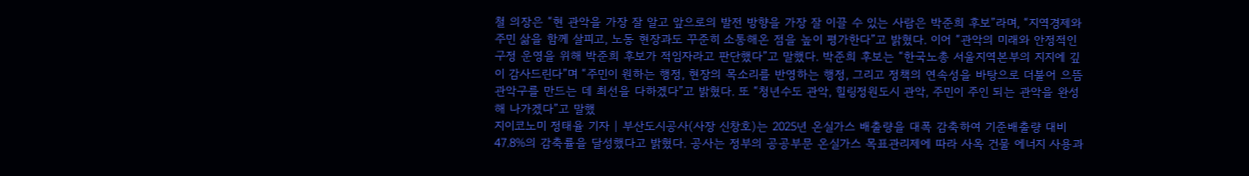철 의장은 “현 관악을 가장 잘 알고 앞으로의 발전 방향을 가장 잘 이끌 수 있는 사람은 박준희 후보”라며, “지역경제와 주민 삶을 함께 살피고, 노동 현장과도 꾸준히 소통해온 점을 높이 평가한다”고 밝혔다. 이어 “관악의 미래와 안정적인 구정 운영을 위해 박준희 후보가 적임자라고 판단했다”고 말했다. 박준희 후보는 “한국노총 서울지역본부의 지지에 깊이 감사드린다”며 “주민이 원하는 행정, 현장의 목소리를 반영하는 행정, 그리고 정책의 연속성을 바탕으로 더불어 으뜸 관악구를 만드는 데 최선을 다하겠다”고 밝혔다. 또 “청년수도 관악, 힐링정원도시 관악, 주민이 주인 되는 관악을 완성해 나가겠다”고 말했
지이코노미 정태율 기자 | 부산도시공사(사장 신창호)는 2025년 온실가스 배출량을 대폭 감축하여 기준배출량 대비 47.8%의 감축률을 달성했다고 밝혔다. 공사는 정부의 공공부문 온실가스 목표관리제에 따라 사옥 건물 에너지 사용과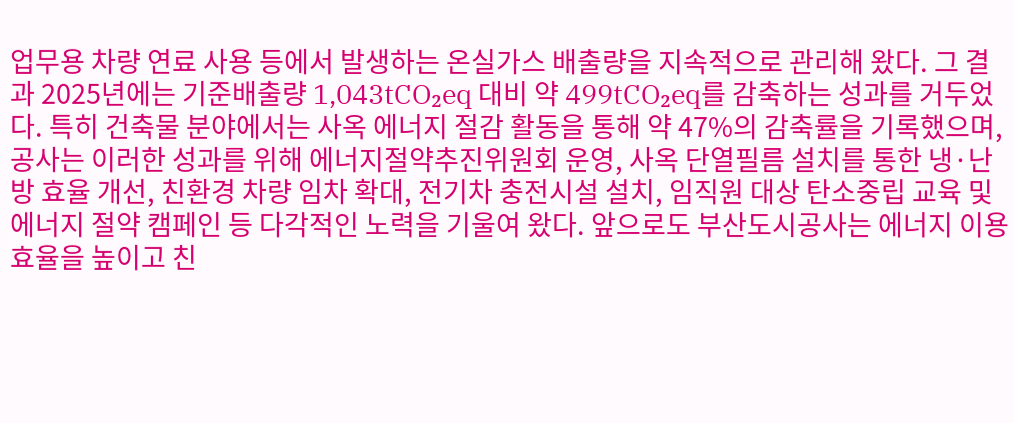업무용 차량 연료 사용 등에서 발생하는 온실가스 배출량을 지속적으로 관리해 왔다. 그 결과 2025년에는 기준배출량 1,043tCO₂eq 대비 약 499tCO₂eq를 감축하는 성과를 거두었다. 특히 건축물 분야에서는 사옥 에너지 절감 활동을 통해 약 47%의 감축률을 기록했으며, 공사는 이러한 성과를 위해 에너지절약추진위원회 운영, 사옥 단열필름 설치를 통한 냉·난방 효율 개선, 친환경 차량 임차 확대, 전기차 충전시설 설치, 임직원 대상 탄소중립 교육 및 에너지 절약 캠페인 등 다각적인 노력을 기울여 왔다. 앞으로도 부산도시공사는 에너지 이용 효율을 높이고 친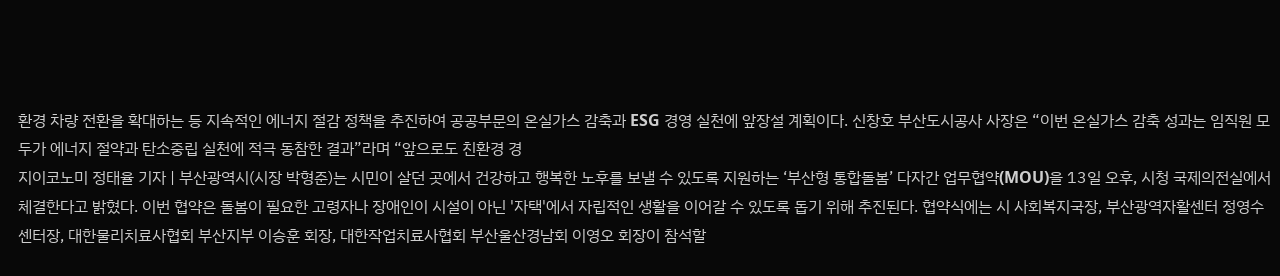환경 차량 전환을 확대하는 등 지속적인 에너지 절감 정책을 추진하여 공공부문의 온실가스 감축과 ESG 경영 실천에 앞장설 계획이다. 신창호 부산도시공사 사장은 “이번 온실가스 감축 성과는 임직원 모두가 에너지 절약과 탄소중립 실천에 적극 동참한 결과”라며 “앞으로도 친환경 경
지이코노미 정태율 기자 | 부산광역시(시장 박형준)는 시민이 살던 곳에서 건강하고 행복한 노후를 보낼 수 있도록 지원하는 ‘부산형 통합돌봄’ 다자간 업무협약(MOU)을 13일 오후, 시청 국제의전실에서 체결한다고 밝혔다. 이번 협약은 돌봄이 필요한 고령자나 장애인이 시설이 아닌 '자택'에서 자립적인 생활을 이어갈 수 있도록 돕기 위해 추진된다. 협약식에는 시 사회복지국장, 부산광역자활센터 정영수 센터장, 대한물리치료사협회 부산지부 이승훈 회장, 대한작업치료사협회 부산울산경남회 이영오 회장이 참석할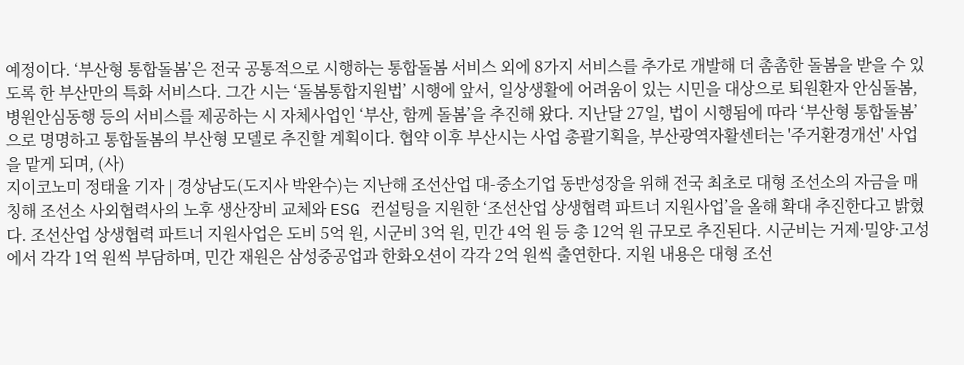예정이다. ‘부산형 통합돌봄’은 전국 공통적으로 시행하는 통합돌봄 서비스 외에 8가지 서비스를 추가로 개발해 더 촘촘한 돌봄을 받을 수 있도록 한 부산만의 특화 서비스다. 그간 시는 ‘돌봄통합지원법’ 시행에 앞서, 일상생활에 어려움이 있는 시민을 대상으로 퇴원환자 안심돌봄, 병원안심동행 등의 서비스를 제공하는 시 자체사업인 ‘부산, 함께 돌봄’을 추진해 왔다. 지난달 27일, 법이 시행됨에 따라 ‘부산형 통합돌봄’으로 명명하고 통합돌봄의 부산형 모델로 추진할 계획이다. 협약 이후 부산시는 사업 총괄기획을, 부산광역자활센터는 '주거환경개선' 사업을 맡게 되며, (사)
지이코노미 정태율 기자 | 경상남도(도지사 박완수)는 지난해 조선산업 대-중소기업 동반성장을 위해 전국 최초로 대형 조선소의 자금을 매칭해 조선소 사외협력사의 노후 생산장비 교체와 ESG 컨설팅을 지원한 ‘조선산업 상생협력 파트너 지원사업’을 올해 확대 추진한다고 밝혔다. 조선산업 상생협력 파트너 지원사업은 도비 5억 원, 시군비 3억 원, 민간 4억 원 등 총 12억 원 규모로 추진된다. 시군비는 거제·밀양·고성에서 각각 1억 원씩 부담하며, 민간 재원은 삼성중공업과 한화오션이 각각 2억 원씩 출연한다. 지원 내용은 대형 조선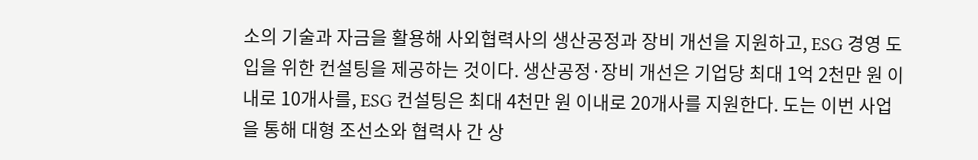소의 기술과 자금을 활용해 사외협력사의 생산공정과 장비 개선을 지원하고, ESG 경영 도입을 위한 컨설팅을 제공하는 것이다. 생산공정·장비 개선은 기업당 최대 1억 2천만 원 이내로 10개사를, ESG 컨설팅은 최대 4천만 원 이내로 20개사를 지원한다. 도는 이번 사업을 통해 대형 조선소와 협력사 간 상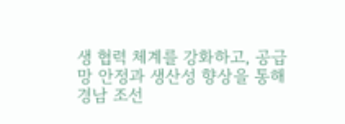생 협력 체계를 강화하고, 공급망 안정과 생산성 향상을 통해 경남 조선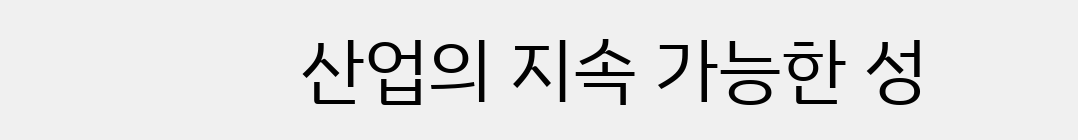산업의 지속 가능한 성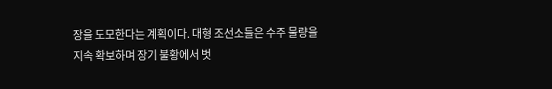장을 도모한다는 계획이다. 대형 조선소들은 수주 물량을 지속 확보하며 장기 불황에서 벗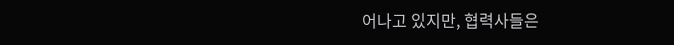어나고 있지만, 협력사들은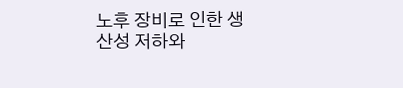노후 장비로 인한 생산성 저하와